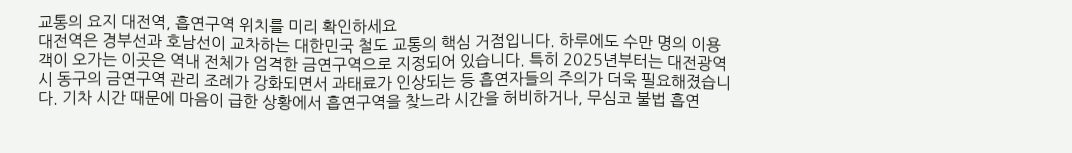교통의 요지 대전역, 흡연구역 위치를 미리 확인하세요
대전역은 경부선과 호남선이 교차하는 대한민국 철도 교통의 핵심 거점입니다. 하루에도 수만 명의 이용객이 오가는 이곳은 역내 전체가 엄격한 금연구역으로 지정되어 있습니다. 특히 2025년부터는 대전광역시 동구의 금연구역 관리 조례가 강화되면서 과태료가 인상되는 등 흡연자들의 주의가 더욱 필요해졌습니다. 기차 시간 때문에 마음이 급한 상황에서 흡연구역을 찾느라 시간을 허비하거나, 무심코 불법 흡연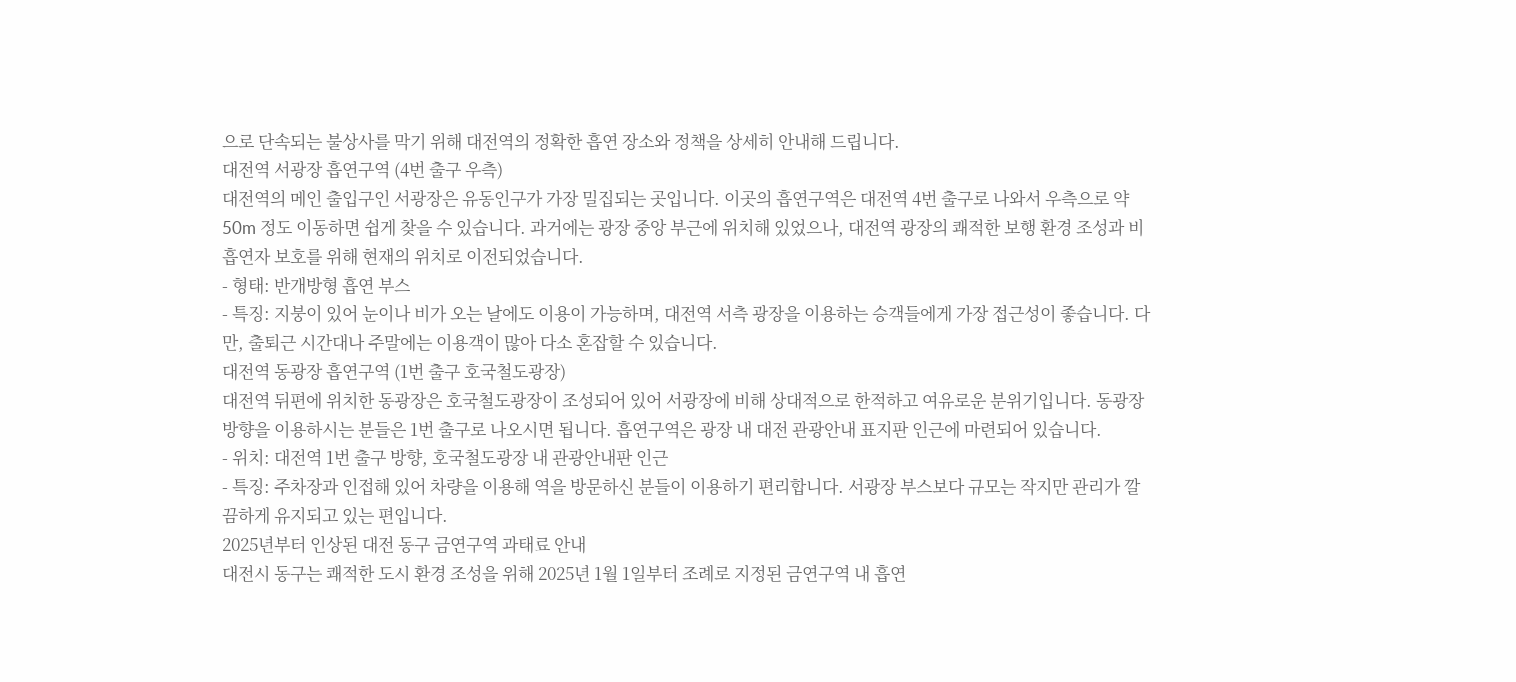으로 단속되는 불상사를 막기 위해 대전역의 정확한 흡연 장소와 정책을 상세히 안내해 드립니다.
대전역 서광장 흡연구역 (4번 출구 우측)
대전역의 메인 출입구인 서광장은 유동인구가 가장 밀집되는 곳입니다. 이곳의 흡연구역은 대전역 4번 출구로 나와서 우측으로 약 50m 정도 이동하면 쉽게 찾을 수 있습니다. 과거에는 광장 중앙 부근에 위치해 있었으나, 대전역 광장의 쾌적한 보행 환경 조성과 비흡연자 보호를 위해 현재의 위치로 이전되었습니다.
- 형태: 반개방형 흡연 부스
- 특징: 지붕이 있어 눈이나 비가 오는 날에도 이용이 가능하며, 대전역 서측 광장을 이용하는 승객들에게 가장 접근성이 좋습니다. 다만, 출퇴근 시간대나 주말에는 이용객이 많아 다소 혼잡할 수 있습니다.
대전역 동광장 흡연구역 (1번 출구 호국철도광장)
대전역 뒤편에 위치한 동광장은 호국철도광장이 조성되어 있어 서광장에 비해 상대적으로 한적하고 여유로운 분위기입니다. 동광장 방향을 이용하시는 분들은 1번 출구로 나오시면 됩니다. 흡연구역은 광장 내 대전 관광안내 표지판 인근에 마련되어 있습니다.
- 위치: 대전역 1번 출구 방향, 호국철도광장 내 관광안내판 인근
- 특징: 주차장과 인접해 있어 차량을 이용해 역을 방문하신 분들이 이용하기 편리합니다. 서광장 부스보다 규모는 작지만 관리가 깔끔하게 유지되고 있는 편입니다.
2025년부터 인상된 대전 동구 금연구역 과태료 안내
대전시 동구는 쾌적한 도시 환경 조성을 위해 2025년 1월 1일부터 조례로 지정된 금연구역 내 흡연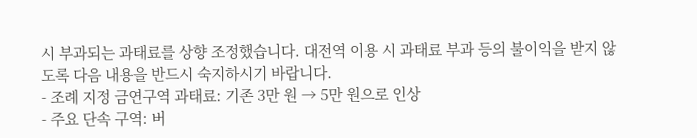시 부과되는 과태료를 상향 조정했습니다. 대전역 이용 시 과태료 부과 등의 불이익을 받지 않도록 다음 내용을 반드시 숙지하시기 바랍니다.
- 조례 지정 금연구역 과태료: 기존 3만 원 → 5만 원으로 인상
- 주요 단속 구역: 버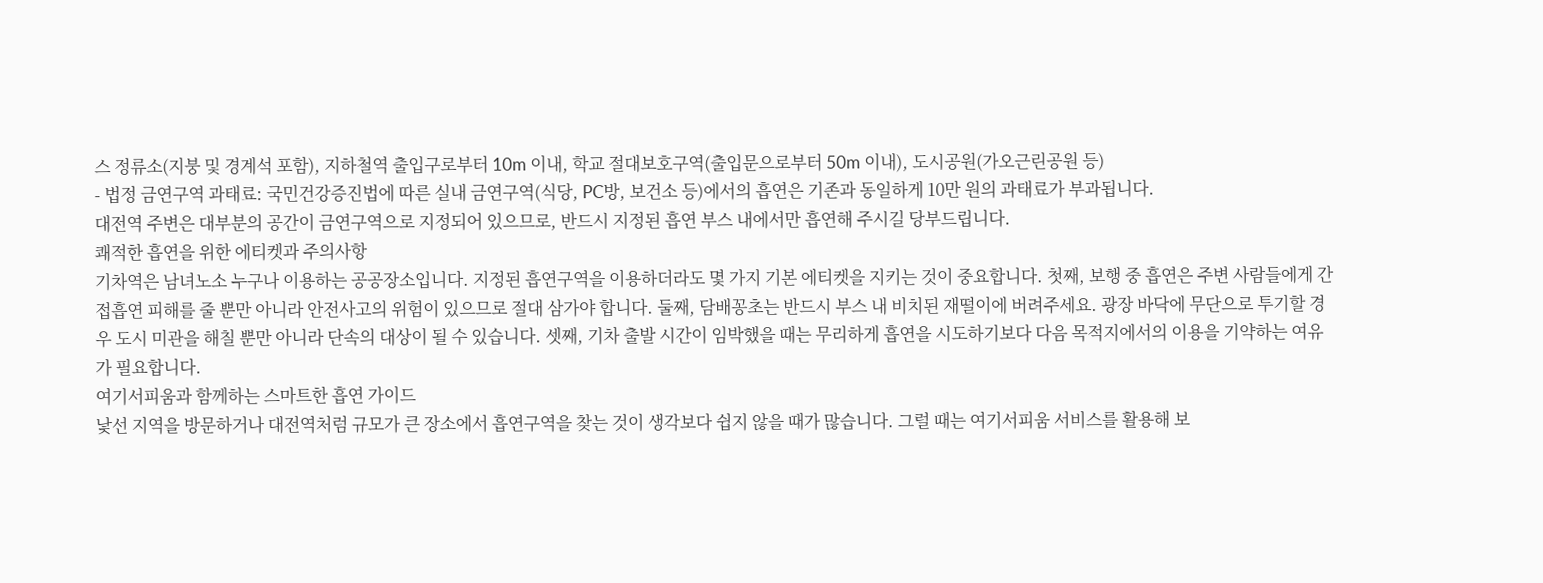스 정류소(지붕 및 경계석 포함), 지하철역 출입구로부터 10m 이내, 학교 절대보호구역(출입문으로부터 50m 이내), 도시공원(가오근린공원 등)
- 법정 금연구역 과태료: 국민건강증진법에 따른 실내 금연구역(식당, PC방, 보건소 등)에서의 흡연은 기존과 동일하게 10만 원의 과태료가 부과됩니다.
대전역 주변은 대부분의 공간이 금연구역으로 지정되어 있으므로, 반드시 지정된 흡연 부스 내에서만 흡연해 주시길 당부드립니다.
쾌적한 흡연을 위한 에티켓과 주의사항
기차역은 남녀노소 누구나 이용하는 공공장소입니다. 지정된 흡연구역을 이용하더라도 몇 가지 기본 에티켓을 지키는 것이 중요합니다. 첫째, 보행 중 흡연은 주변 사람들에게 간접흡연 피해를 줄 뿐만 아니라 안전사고의 위험이 있으므로 절대 삼가야 합니다. 둘째, 담배꽁초는 반드시 부스 내 비치된 재떨이에 버려주세요. 광장 바닥에 무단으로 투기할 경우 도시 미관을 해칠 뿐만 아니라 단속의 대상이 될 수 있습니다. 셋째, 기차 출발 시간이 임박했을 때는 무리하게 흡연을 시도하기보다 다음 목적지에서의 이용을 기약하는 여유가 필요합니다.
여기서피움과 함께하는 스마트한 흡연 가이드
낯선 지역을 방문하거나 대전역처럼 규모가 큰 장소에서 흡연구역을 찾는 것이 생각보다 쉽지 않을 때가 많습니다. 그럴 때는 여기서피움 서비스를 활용해 보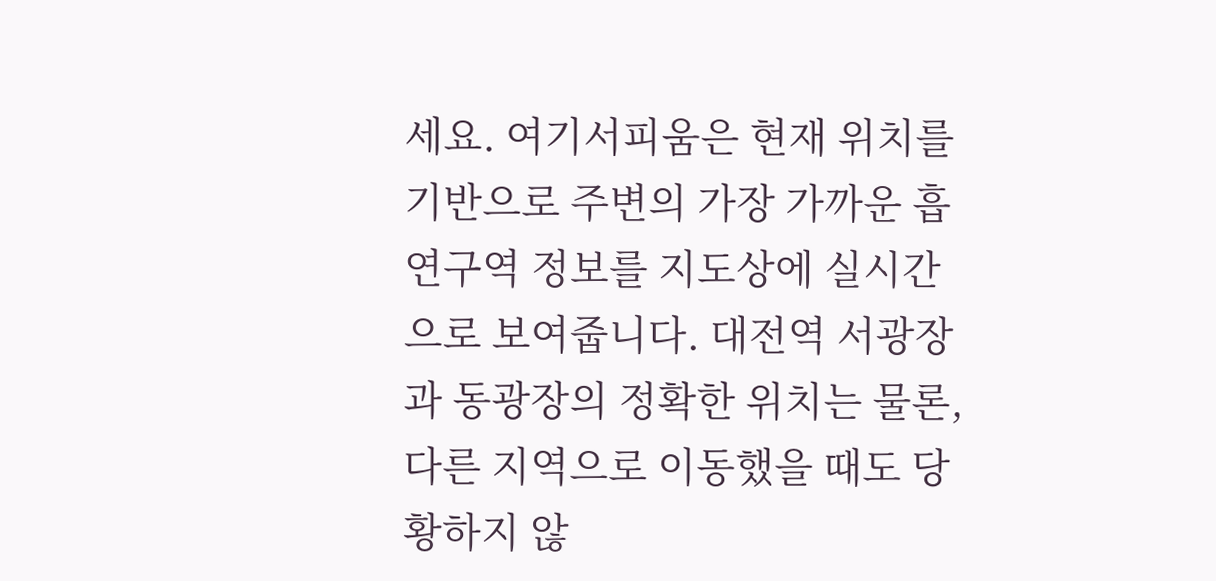세요. 여기서피움은 현재 위치를 기반으로 주변의 가장 가까운 흡연구역 정보를 지도상에 실시간으로 보여줍니다. 대전역 서광장과 동광장의 정확한 위치는 물론, 다른 지역으로 이동했을 때도 당황하지 않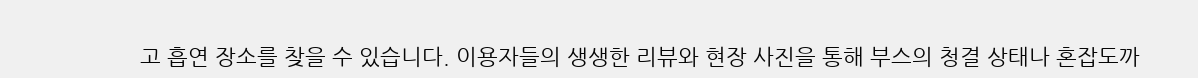고 흡연 장소를 찾을 수 있습니다. 이용자들의 생생한 리뷰와 현장 사진을 통해 부스의 청결 상태나 혼잡도까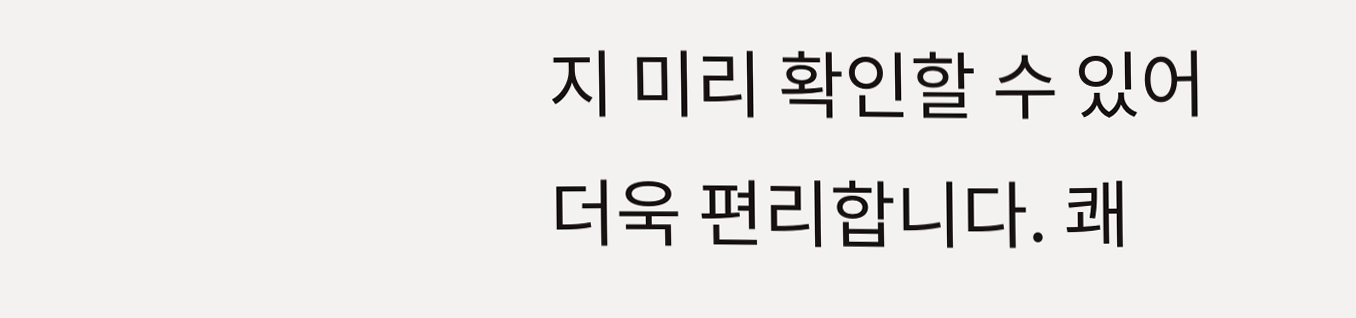지 미리 확인할 수 있어 더욱 편리합니다. 쾌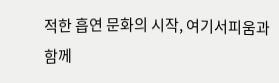적한 흡연 문화의 시작, 여기서피움과 함께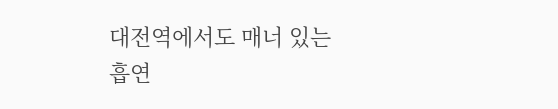대전역에서도 매너 있는 흡연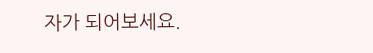자가 되어보세요.